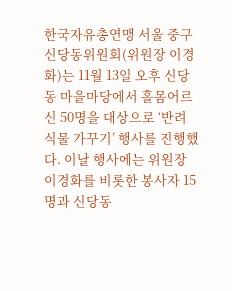한국자유총연맹 서울 중구 신당동위원회(위원장 이경화)는 11월 13일 오후 신당동 마을마당에서 홀몸어르신 50명을 대상으로 ‘반려식물 가꾸기’ 행사를 진행했다. 이날 행사에는 위원장 이경화를 비롯한 봉사자 15명과 신당동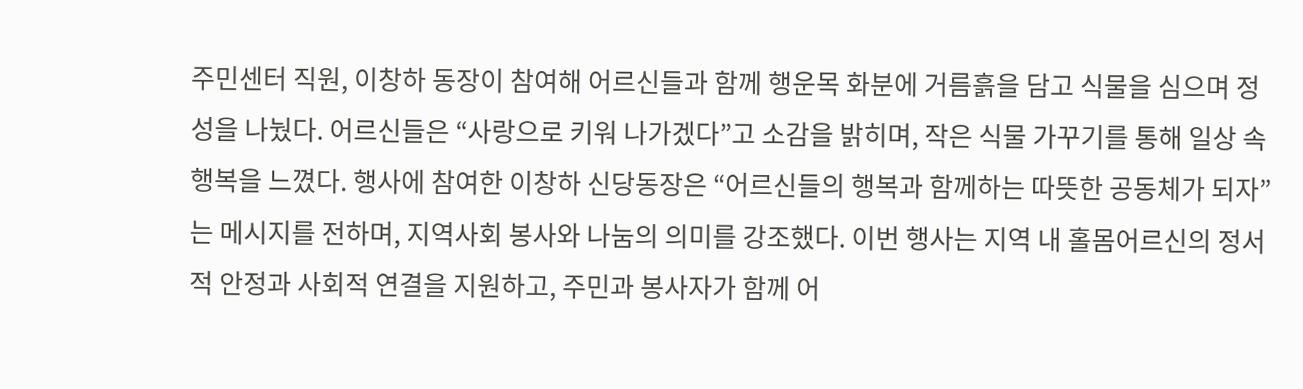주민센터 직원, 이창하 동장이 참여해 어르신들과 함께 행운목 화분에 거름흙을 담고 식물을 심으며 정성을 나눴다. 어르신들은 “사랑으로 키워 나가겠다”고 소감을 밝히며, 작은 식물 가꾸기를 통해 일상 속 행복을 느꼈다. 행사에 참여한 이창하 신당동장은 “어르신들의 행복과 함께하는 따뜻한 공동체가 되자”는 메시지를 전하며, 지역사회 봉사와 나눔의 의미를 강조했다. 이번 행사는 지역 내 홀몸어르신의 정서적 안정과 사회적 연결을 지원하고, 주민과 봉사자가 함께 어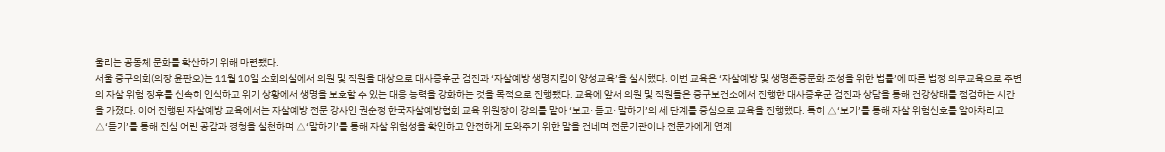울리는 공동체 문화를 확산하기 위해 마련됐다.
서울 중구의회(의장 윤판오)는 11월 10일 소회의실에서 의원 및 직원을 대상으로 대사증후군 검진과 ‘자살예방 생명지킴이 양성교육’을 실시했다. 이번 교육은 ‘자살예방 및 생명존중문화 조성을 위한 법률’에 따른 법정 의무교육으로 주변의 자살 위험 징후를 신속히 인식하고 위기 상황에서 생명을 보호할 수 있는 대응 능력을 강화하는 것을 목적으로 진행됐다. 교육에 앞서 의원 및 직원들은 중구보건소에서 진행한 대사증후군 검진과 상담을 통해 건강상태를 점검하는 시간을 가졌다. 이어 진행된 자살예방 교육에서는 자살예방 전문 강사인 권순정 한국자살예방협회 교육 위원장이 강의를 맡아 ‘보고· 듣고· 말하기’의 세 단계를 중심으로 교육을 진행했다. 특히 △‘보기’를 통해 자살 위험신호를 알아차리고 △‘듣기’를 통해 진심 어린 공감과 경청을 실천하며 △‘말하기’를 통해 자살 위험성을 확인하고 안전하게 도와주기 위한 말을 건네며 전문기관이나 전문가에게 연계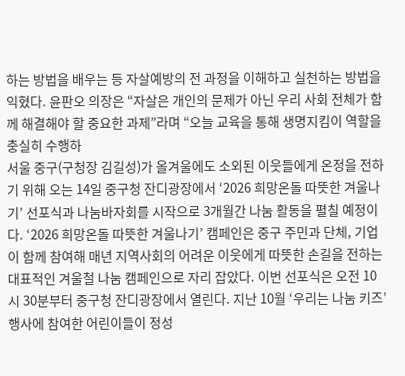하는 방법을 배우는 등 자살예방의 전 과정을 이해하고 실천하는 방법을 익혔다. 윤판오 의장은 “자살은 개인의 문제가 아닌 우리 사회 전체가 함께 해결해야 할 중요한 과제”라며 “오늘 교육을 통해 생명지킴이 역할을 충실히 수행하
서울 중구(구청장 김길성)가 올겨울에도 소외된 이웃들에게 온정을 전하기 위해 오는 14일 중구청 잔디광장에서 ‘2026 희망온돌 따뜻한 겨울나기’ 선포식과 나눔바자회를 시작으로 3개월간 나눔 활동을 펼칠 예정이다. ‘2026 희망온돌 따뜻한 겨울나기’ 캠페인은 중구 주민과 단체, 기업이 함께 참여해 매년 지역사회의 어려운 이웃에게 따뜻한 손길을 전하는 대표적인 겨울철 나눔 캠페인으로 자리 잡았다. 이번 선포식은 오전 10시 30분부터 중구청 잔디광장에서 열린다. 지난 10월 ‘우리는 나눔 키즈’ 행사에 참여한 어린이들이 정성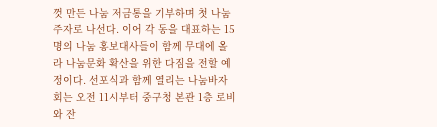껏 만든 나눔 저금통을 기부하며 첫 나눔 주자로 나선다. 이어 각 동을 대표하는 15명의 나눔 홍보대사들이 함께 무대에 올라 나눔문화 확산을 위한 다짐을 전할 예정이다. 선포식과 함께 열리는 나눔바자회는 오전 11시부터 중구청 본관 1층 로비와 잔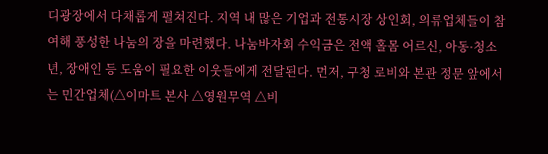디광장에서 다채롭게 펼쳐진다. 지역 내 많은 기업과 전통시장 상인회, 의류업체들이 참여해 풍성한 나눔의 장을 마련했다. 나눔바자회 수익금은 전액 홀몸 어르신, 아동·청소년, 장애인 등 도움이 필요한 이웃들에게 전달된다. 먼저, 구청 로비와 본관 정문 앞에서는 민간업체(△이마트 본사 △영원무역 △비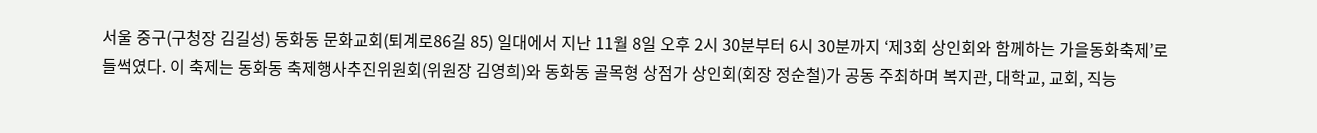서울 중구(구청장 김길성) 동화동 문화교회(퇴계로86길 85) 일대에서 지난 11월 8일 오후 2시 30분부터 6시 30분까지 ‘제3회 상인회와 함께하는 가을동화축제’로 들썩였다. 이 축제는 동화동 축제행사추진위원회(위원장 김영희)와 동화동 골목형 상점가 상인회(회장 정순철)가 공동 주최하며 복지관, 대학교, 교회, 직능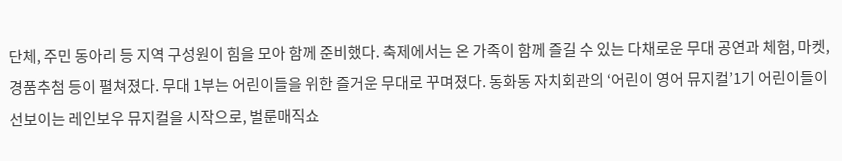단체, 주민 동아리 등 지역 구성원이 힘을 모아 함께 준비했다. 축제에서는 온 가족이 함께 즐길 수 있는 다채로운 무대 공연과 체험, 마켓, 경품추첨 등이 펼쳐졌다. 무대 1부는 어린이들을 위한 즐거운 무대로 꾸며졌다. 동화동 자치회관의 ‘어린이 영어 뮤지컬’1기 어린이들이 선보이는 레인보우 뮤지컬을 시작으로, 벌룬매직쇼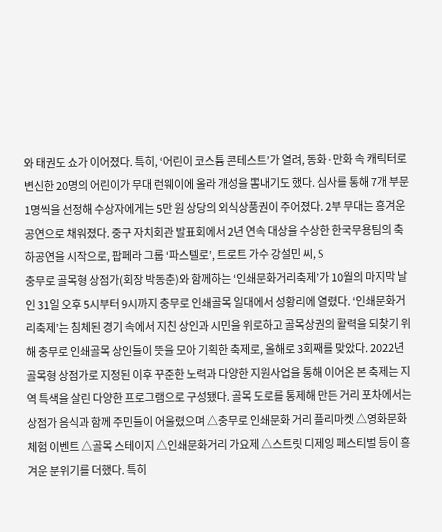와 태권도 쇼가 이어졌다. 특히, ‘어린이 코스튬 콘테스트’가 열려, 동화·만화 속 캐릭터로 변신한 20명의 어린이가 무대 런웨이에 올라 개성을 뽐내기도 했다. 심사를 통해 7개 부문 1명씩을 선정해 수상자에게는 5만 원 상당의 외식상품권이 주어졌다. 2부 무대는 흥겨운 공연으로 채워졌다. 중구 자치회관 발표회에서 2년 연속 대상을 수상한 한국무용팀의 축하공연을 시작으로, 팝페라 그룹 ‘파스텔로’, 트로트 가수 강설민 씨, S
충무로 골목형 상점가(회장 박동춘)와 함께하는 ‘인쇄문화거리축제’가 10월의 마지막 날인 31일 오후 5시부터 9시까지 충무로 인쇄골목 일대에서 성황리에 열렸다. ‘인쇄문화거리축제’는 침체된 경기 속에서 지친 상인과 시민을 위로하고 골목상권의 활력을 되찾기 위해 충무로 인쇄골목 상인들이 뜻을 모아 기획한 축제로, 올해로 3회째를 맞았다. 2022년 골목형 상점가로 지정된 이후 꾸준한 노력과 다양한 지원사업을 통해 이어온 본 축제는 지역 특색을 살린 다양한 프로그램으로 구성됐다. 골목 도로를 통제해 만든 거리 포차에서는 상점가 음식과 함께 주민들이 어울렸으며 △충무로 인쇄문화 거리 플리마켓 △영화문화 체험 이벤트 △골목 스테이지 △인쇄문화거리 가요제 △스트릿 디제잉 페스티벌 등이 흥겨운 분위기를 더했다. 특히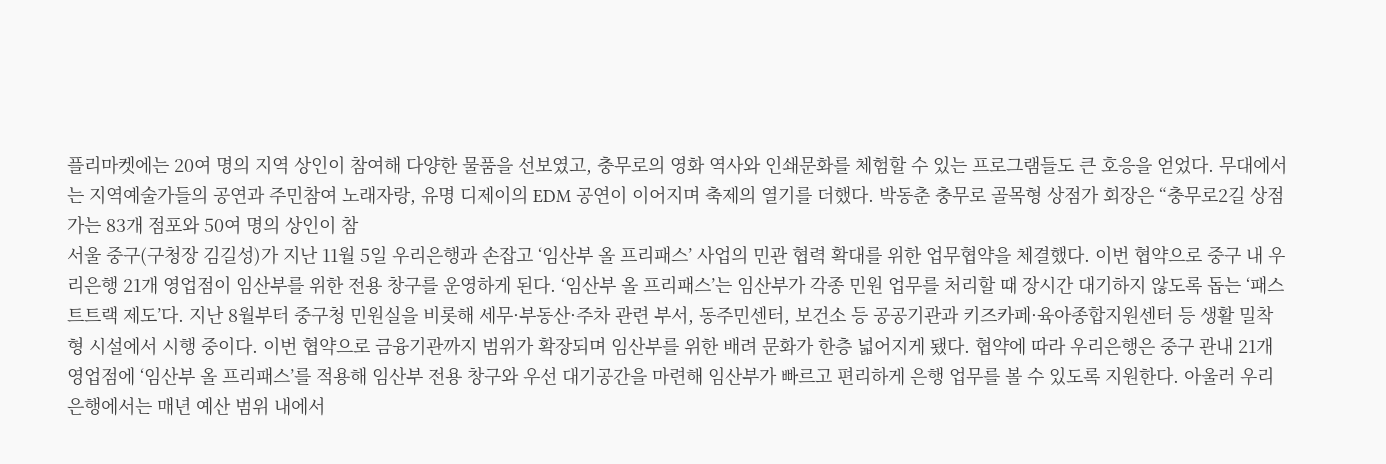플리마켓에는 20여 명의 지역 상인이 참여해 다양한 물품을 선보였고, 충무로의 영화 역사와 인쇄문화를 체험할 수 있는 프로그램들도 큰 호응을 얻었다. 무대에서는 지역예술가들의 공연과 주민참여 노래자랑, 유명 디제이의 EDM 공연이 이어지며 축제의 열기를 더했다. 박동춘 충무로 골목형 상점가 회장은 “충무로2길 상점가는 83개 점포와 50여 명의 상인이 참
서울 중구(구청장 김길성)가 지난 11월 5일 우리은행과 손잡고 ‘임산부 올 프리패스’ 사업의 민관 협력 확대를 위한 업무협약을 체결했다. 이번 협약으로 중구 내 우리은행 21개 영업점이 임산부를 위한 전용 창구를 운영하게 된다. ‘임산부 올 프리패스’는 임산부가 각종 민원 업무를 처리할 때 장시간 대기하지 않도록 돕는 ‘패스트트랙 제도’다. 지난 8월부터 중구청 민원실을 비롯해 세무·부동산·주차 관련 부서, 동주민센터, 보건소 등 공공기관과 키즈카페·육아종합지원센터 등 생활 밀착형 시설에서 시행 중이다. 이번 협약으로 금융기관까지 범위가 확장되며 임산부를 위한 배려 문화가 한층 넓어지게 됐다. 협약에 따라 우리은행은 중구 관내 21개 영업점에 ‘임산부 올 프리패스’를 적용해 임산부 전용 창구와 우선 대기공간을 마련해 임산부가 빠르고 편리하게 은행 업무를 볼 수 있도록 지원한다. 아울러 우리은행에서는 매년 예산 범위 내에서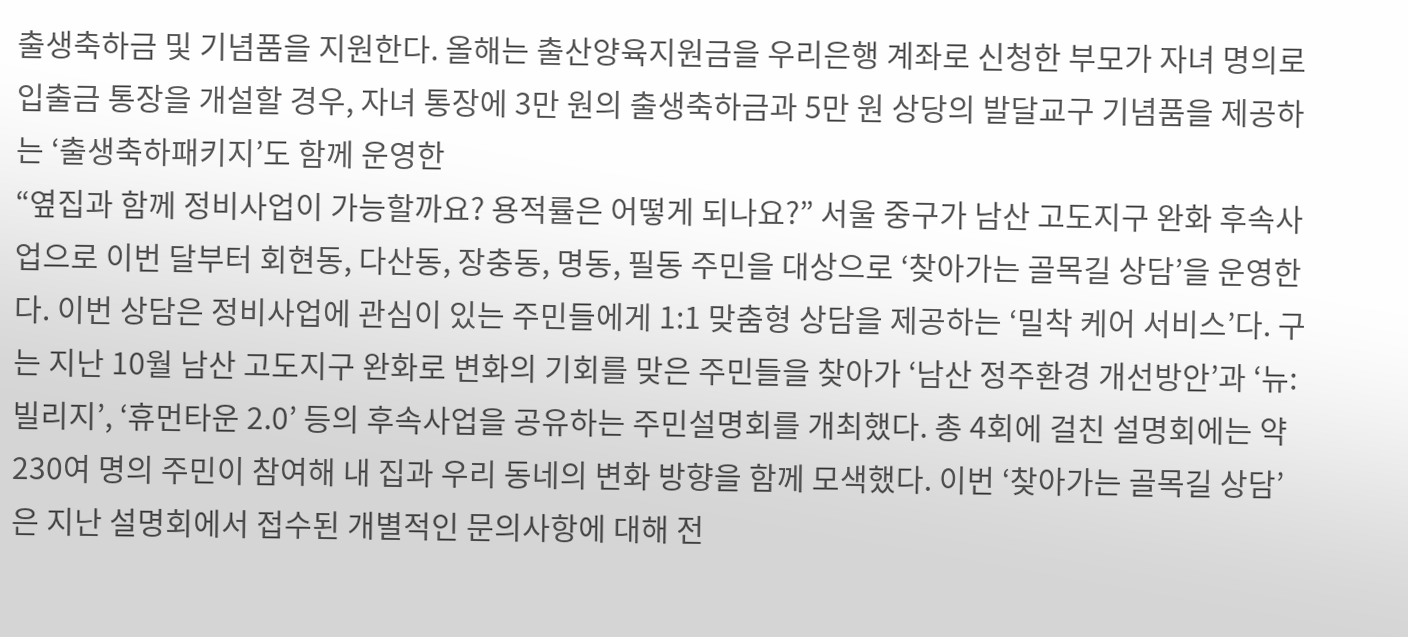출생축하금 및 기념품을 지원한다. 올해는 출산양육지원금을 우리은행 계좌로 신청한 부모가 자녀 명의로 입출금 통장을 개설할 경우, 자녀 통장에 3만 원의 출생축하금과 5만 원 상당의 발달교구 기념품을 제공하는 ‘출생축하패키지’도 함께 운영한
“옆집과 함께 정비사업이 가능할까요? 용적률은 어떻게 되나요?” 서울 중구가 남산 고도지구 완화 후속사업으로 이번 달부터 회현동, 다산동, 장충동, 명동, 필동 주민을 대상으로 ‘찾아가는 골목길 상담’을 운영한다. 이번 상담은 정비사업에 관심이 있는 주민들에게 1:1 맞춤형 상담을 제공하는 ‘밀착 케어 서비스’다. 구는 지난 10월 남산 고도지구 완화로 변화의 기회를 맞은 주민들을 찾아가 ‘남산 정주환경 개선방안’과 ‘뉴:빌리지’, ‘휴먼타운 2.0’ 등의 후속사업을 공유하는 주민설명회를 개최했다. 총 4회에 걸친 설명회에는 약 230여 명의 주민이 참여해 내 집과 우리 동네의 변화 방향을 함께 모색했다. 이번 ‘찾아가는 골목길 상담’은 지난 설명회에서 접수된 개별적인 문의사항에 대해 전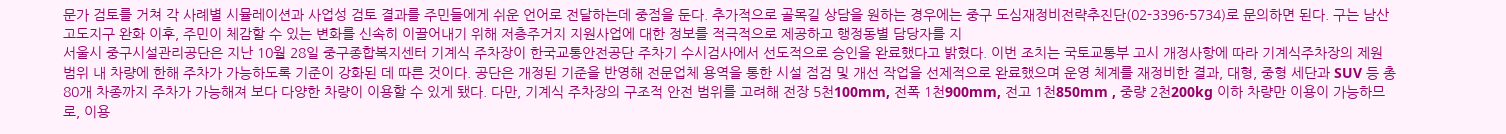문가 검토를 거쳐 각 사례별 시뮬레이션과 사업성 검토 결과를 주민들에게 쉬운 언어로 전달하는데 중점을 둔다. 추가적으로 골목길 상담을 원하는 경우에는 중구 도심재정비전략추진단(02-3396-5734)로 문의하면 된다. 구는 남산 고도지구 완화 이후, 주민이 체감할 수 있는 변화를 신속히 이끌어내기 위해 저층주거지 지원사업에 대한 정보를 적극적으로 제공하고 행정동별 담당자를 지
서울시 중구시설관리공단은 지난 10월 28일 중구종합복지센터 기계식 주차장이 한국교통안전공단 주차기 수시검사에서 선도적으로 승인을 완료했다고 밝혔다. 이번 조치는 국토교통부 고시 개정사항에 따라 기계식주차장의 제원 범위 내 차량에 한해 주차가 가능하도록 기준이 강화된 데 따른 것이다. 공단은 개정된 기준을 반영해 전문업체 용역을 통한 시설 점검 및 개선 작업을 선제적으로 완료했으며 운영 체계를 재정비한 결과, 대형, 중형 세단과 SUV 등 총 80개 차종까지 주차가 가능해져 보다 다양한 차량이 이용할 수 있게 됐다. 다만, 기계식 주차장의 구조적 안전 범위를 고려해 전장 5천100mm, 전폭 1천900mm, 전고 1천850mm , 중량 2천200kg 이하 차량만 이용이 가능하므로, 이용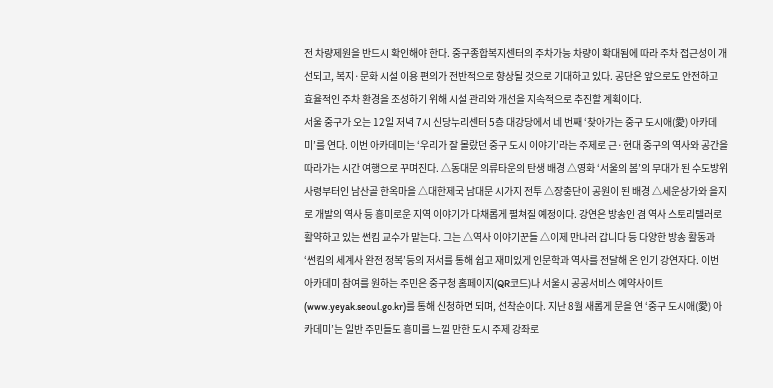전 차량제원을 반드시 확인해야 한다. 중구종합복지센터의 주차가능 차량이 확대됨에 따라 주차 접근성이 개선되고, 복지·문화 시설 이용 편의가 전반적으로 향상될 것으로 기대하고 있다. 공단은 앞으로도 안전하고 효율적인 주차 환경을 조성하기 위해 시설 관리와 개선을 지속적으로 추진할 계획이다.
서울 중구가 오는 12일 저녁 7시 신당누리센터 5층 대강당에서 네 번째 ‘찾아가는 중구 도시애(愛) 아카데미’를 연다. 이번 아카데미는 ‘우리가 잘 몰랐던 중구 도시 이야기’라는 주제로 근·현대 중구의 역사와 공간을 따라가는 시간 여행으로 꾸며진다. △동대문 의류타운의 탄생 배경 △영화 ‘서울의 봄’의 무대가 된 수도방위사령부터인 남산골 한옥마을 △대한제국 남대문 시가지 전투 △장충단이 공원이 된 배경 △세운상가와 을지로 개발의 역사 등 흥미로운 지역 이야기가 다채롭게 펼쳐질 예정이다. 강연은 방송인 겸 역사 스토리텔러로 활약하고 있는 썬킴 교수가 맡는다. 그는 △역사 이야기꾼들 △이제 만나러 갑니다 등 다양한 방송 활동과 ‘썬킴의 세계사 완전 정복’등의 저서를 통해 쉽고 재미있게 인문학과 역사를 전달해 온 인기 강연자다. 이번 아카데미 참여를 원하는 주민은 중구청 홈페이지(QR코드)나 서울시 공공서비스 예약사이트(www.yeyak.seoul.go.kr)를 통해 신청하면 되며, 선착순이다. 지난 8월 새롭게 문을 연 ‘중구 도시애(愛) 아카데미’는 일반 주민들도 흥미를 느낄 만한 도시 주제 강좌로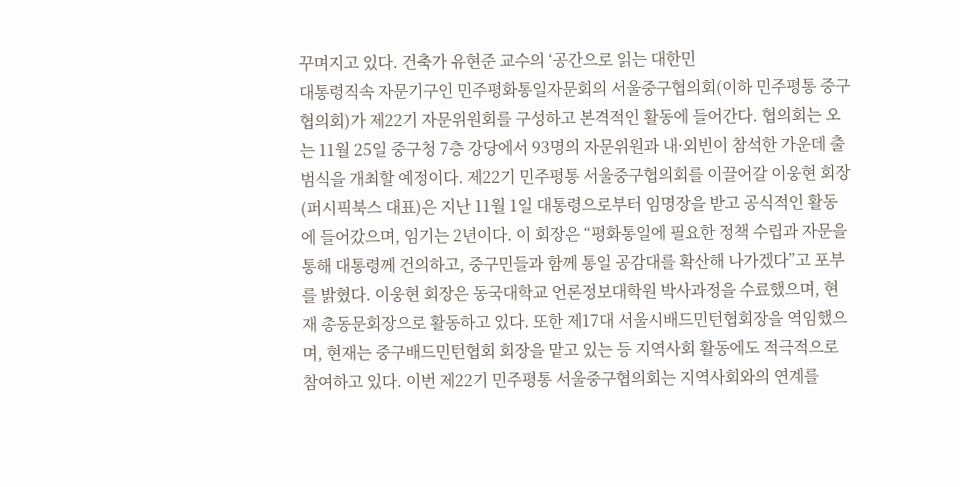꾸며지고 있다. 건축가 유현준 교수의 ‘공간으로 읽는 대한민
대통령직속 자문기구인 민주평화통일자문회의 서울중구협의회(이하 민주평통 중구협의회)가 제22기 자문위원회를 구성하고 본격적인 활동에 들어간다. 협의회는 오는 11월 25일 중구청 7층 강당에서 93명의 자문위원과 내·외빈이 참석한 가운데 출범식을 개최할 예정이다. 제22기 민주평통 서울중구협의회를 이끌어갈 이웅현 회장(퍼시픽북스 대표)은 지난 11월 1일 대통령으로부터 임명장을 받고 공식적인 활동에 들어갔으며, 임기는 2년이다. 이 회장은 “평화통일에 필요한 정책 수립과 자문을 통해 대통령께 건의하고, 중구민들과 함께 통일 공감대를 확산해 나가겠다”고 포부를 밝혔다. 이웅현 회장은 동국대학교 언론정보대학원 박사과정을 수료했으며, 현재 총동문회장으로 활동하고 있다. 또한 제17대 서울시배드민턴협회장을 역임했으며, 현재는 중구배드민턴협회 회장을 맡고 있는 등 지역사회 활동에도 적극적으로 참여하고 있다. 이번 제22기 민주평통 서울중구협의회는 지역사회와의 연계를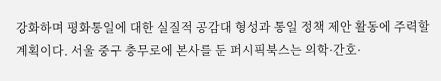강화하며 평화통일에 대한 실질적 공감대 형성과 통일 정책 제안 활동에 주력할 계획이다. 서울 중구 충무로에 본사를 둔 퍼시픽북스는 의학·간호·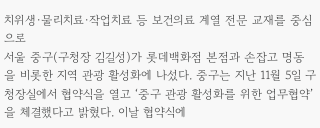치위생·물리치료·작업치료 등 보건의료 계열 전문 교재를 중심으로
서울 중구(구청장 김길성)가 롯데백화점 본점과 손잡고 명동을 비롯한 지역 관광 활성화에 나섰다. 중구는 지난 11월 5일 구청장실에서 협약식을 열고 ‘중구 관광 활성화를 위한 업무협약’을 체결했다고 밝혔다. 이날 협약식에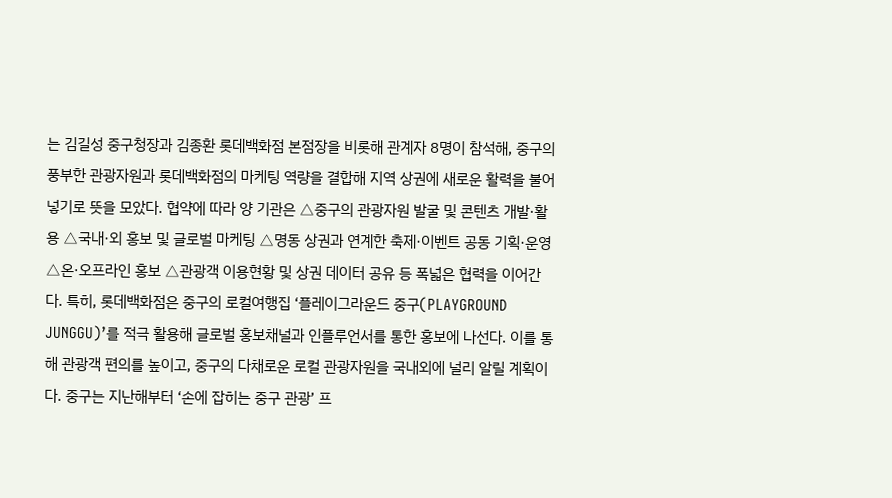는 김길성 중구청장과 김종환 롯데백화점 본점장을 비롯해 관계자 8명이 참석해, 중구의 풍부한 관광자원과 롯데백화점의 마케팅 역량을 결합해 지역 상권에 새로운 활력을 불어넣기로 뜻을 모았다. 협약에 따라 양 기관은 △중구의 관광자원 발굴 및 콘텐츠 개발·활용 △국내·외 홍보 및 글로벌 마케팅 △명동 상권과 연계한 축제·이벤트 공동 기획·운영 △온·오프라인 홍보 △관광객 이용현황 및 상권 데이터 공유 등 폭넓은 협력을 이어간다. 특히, 롯데백화점은 중구의 로컬여행집 ‘플레이그라운드 중구(PLAYGROUND JUNGGU)’를 적극 활용해 글로벌 홍보채널과 인플루언서를 통한 홍보에 나선다. 이를 통해 관광객 편의를 높이고, 중구의 다채로운 로컬 관광자원을 국내외에 널리 알릴 계획이다. 중구는 지난해부터 ‘손에 잡히는 중구 관광’ 프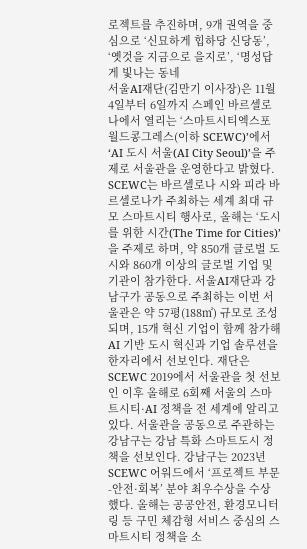로젝트를 추진하며, 9개 권역을 중심으로 ‘신묘하게 힙하당 신당동’, ‘옛것을 지금으로 을지로’, ‘명성답게 빛나는 동네
서울AI재단(김만기 이사장)은 11월 4일부터 6일까지 스페인 바르셀로나에서 열리는 ‘스마트시티엑스포 월드콩그레스(이하 SCEWC)’에서 ‘AI 도시 서울(AI City Seoul)’을 주제로 서울관을 운영한다고 밝혔다. SCEWC는 바르셀로나 시와 피라 바르셀로나가 주최하는 세계 최대 규모 스마트시티 행사로, 올해는 ‘도시를 위한 시간(The Time for Cities)’을 주제로 하며, 약 850개 글로벌 도시와 860개 이상의 글로벌 기업 및 기관이 참가한다. 서울AI재단과 강남구가 공동으로 주최하는 이번 서울관은 약 57평(188㎡) 규모로 조성되며, 15개 혁신 기업이 함께 참가해 AI 기반 도시 혁신과 기업 솔루션을 한자리에서 선보인다. 재단은 SCEWC 2019에서 서울관을 첫 선보인 이후 올해로 6회째 서울의 스마트시티·AI 정책을 전 세계에 알리고 있다. 서울관을 공동으로 주관하는 강남구는 강남 특화 스마트도시 정책을 선보인다. 강남구는 2023년 SCEWC 어워드에서 ‘프로젝트 부문-안전·회복’ 분야 최우수상을 수상했다. 올해는 공공안전, 환경모니터링 등 구민 체감형 서비스 중심의 스마트시티 정책을 소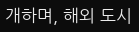개하며, 해외 도시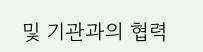및 기관과의 협력